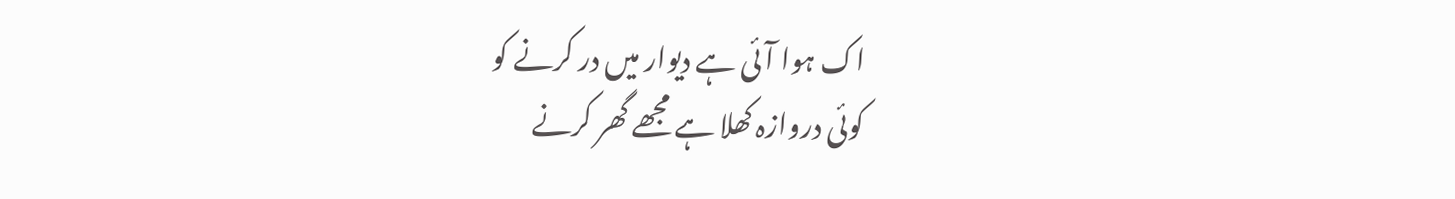اک ہوا آئی ہے دیوار میں در کرنے کو
کوئی دروازہ کھلا ہے مجھے گھر کرنے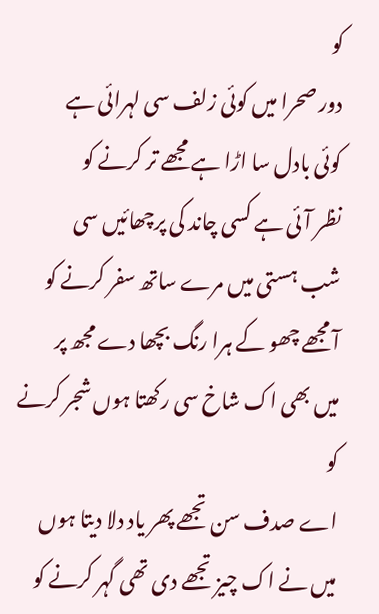کو
دور صحرا میں کوئی زلف سی لہرائی ہے
کوئی بادل سا اڑا ہے مجھے تر کرنے کو
نظر آئی ہے کسی چاند کی پرچھائیں سی
شب ہستی میں مرے ساتھ سفر کرنے کو
آ مجھے چھو کے ہرا رنگ بچھا دے مجھ پر
میں بھی اک شاخ سی رکھتا ہوں شجر کرنے کو
اے صدف سن تجھے پھر یاد دلا دیتا ہوں
میں نے اک چیز تجھے دی تھی گہر کرنے کو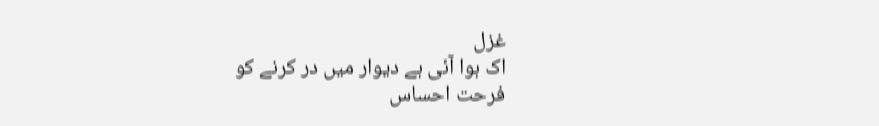غزل
اک ہوا آئی ہے دیوار میں در کرنے کو
فرحت احساس